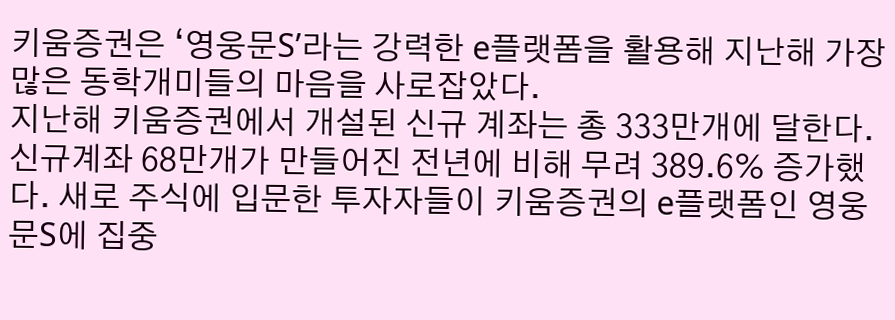키움증권은 ‘영웅문S’라는 강력한 e플랫폼을 활용해 지난해 가장 많은 동학개미들의 마음을 사로잡았다.
지난해 키움증권에서 개설된 신규 계좌는 총 333만개에 달한다. 신규계좌 68만개가 만들어진 전년에 비해 무려 389.6% 증가했다. 새로 주식에 입문한 투자자들이 키움증권의 e플랫폼인 영웅문S에 집중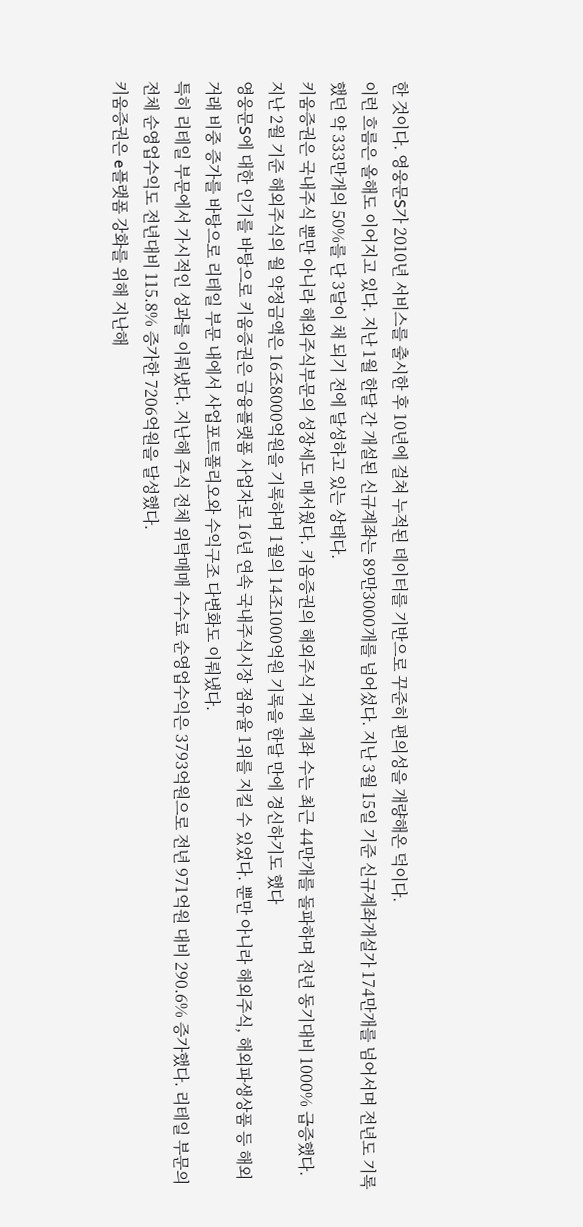한 것이다. 영웅문S가 2010년 서비스를 출시한 후 10년에 걸쳐 누적된 데이터를 기반으로 꾸준히 편의성을 개량해온 덕이다.
이런 흐름은 올해도 이어지고 있다. 지난 1월 한달 간 개설된 신규계좌는 89만3000개를 넘어섰다. 지난 3월 15일 기준 신규계좌개설가 174만개를 넘어서며 전년도 기록했던 약 333만개의 50%를 단 3달이 채 되기 전에 달성하고 있는 상태다.
키움증권은 국내주식 뿐만 아니라 해외주식부문의 성장세도 매서웠다. 키움증권의 해외주식 거래 계좌 수는 최근 44만개를 돌파하며 전년 동기대비 1000% 급증했다. 지난 2월 기준 해외주식의 월 약정금액은 16조8000억원을 기록하며 1월의 14조1000억원 기록을 한달 만에 경신하기도 했다
영웅문S에 대한 인기를 바탕으로 키움증권은 금융플랫폼 사업자로 16년 연속 국내주식시장 점유율 1위를 지킬 수 있었다. 뿐만 아니라 해외주식, 해외파생상품 등 해외거래 비중 증가를 바탕으로 리테일 부문 내에서 사업포트폴리오와 수익구조 다변화도 이뤄냈다.
특히 리테일 부문에서 가시적인 성과를 이뤄냈다. 지난해 주식 전체 위탁매매 수수료 순영업수익은 3793억원으로 전년 971억원 대비 290.6% 증가했다. 리테일 부문의 전체 순영업수익도 전년대비 115.8% 증가한 7206억원을 달성했다.
키움증권은 e플랫폼 강화를 위해 지난해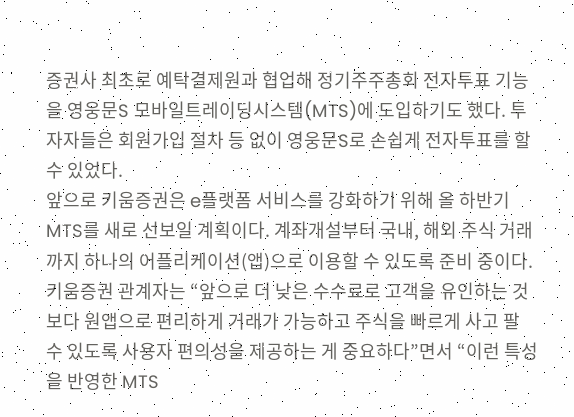증권사 최초로 예탁결제원과 협업해 정기주주총회 전자투표 기능을 영웅문S 모바일트레이딩시스템(MTS)에 도입하기도 했다. 투자자들은 회원가입 절차 등 없이 영웅문S로 손쉽게 전자투표를 할 수 있었다.
앞으로 키움증권은 e플랫폼 서비스를 강화하기 위해 올 하반기 MTS를 새로 선보일 계획이다. 계좌개설부터 국내, 해외 주식 거래까지 하나의 어플리케이션(앱)으로 이용할 수 있도록 준비 중이다.
키움증권 관계자는 “앞으로 더 낮은 수수료로 고객을 유인하는 것보다 원앱으로 편리하게 거래가 가능하고 주식을 빠르게 사고 팔 수 있도록 사용자 편의성을 제공하는 게 중요하다”면서 “이런 특성을 반영한 MTS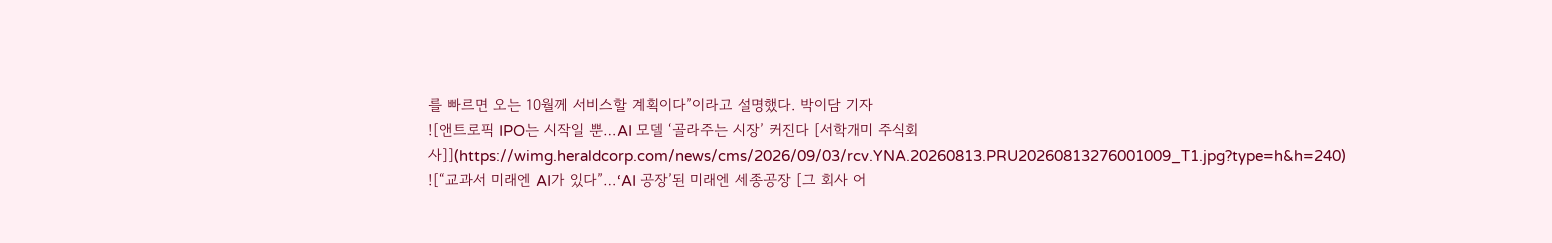를 빠르면 오는 10월께 서비스할 계획이다”이라고 설명했다. 박이담 기자
![앤트로픽 IPO는 시작일 뿐…AI 모델 ‘골라주는 시장’ 커진다 [서학개미 주식회사]](https://wimg.heraldcorp.com/news/cms/2026/09/03/rcv.YNA.20260813.PRU20260813276001009_T1.jpg?type=h&h=240)
![“교과서 미래엔 AI가 있다”…‘AI 공장’된 미래엔 세종공장 [그 회사 어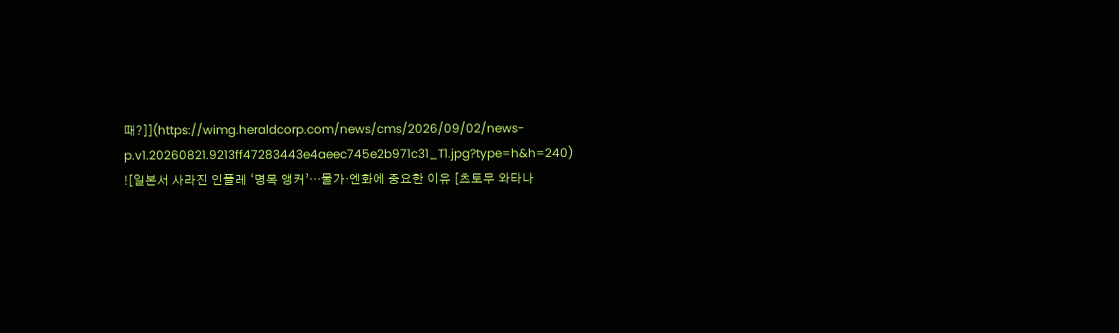때?]](https://wimg.heraldcorp.com/news/cms/2026/09/02/news-p.v1.20260821.9213ff47283443e4aeec745e2b971c31_T1.jpg?type=h&h=240)
![일본서 사라진 인플레 ‘명목 앵커’…물가·엔화에 중요한 이유 [츠토무 와타나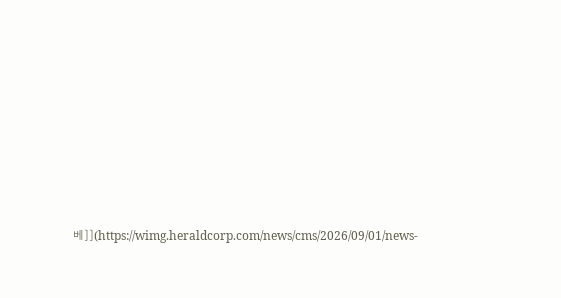베]](https://wimg.heraldcorp.com/news/cms/2026/09/01/news-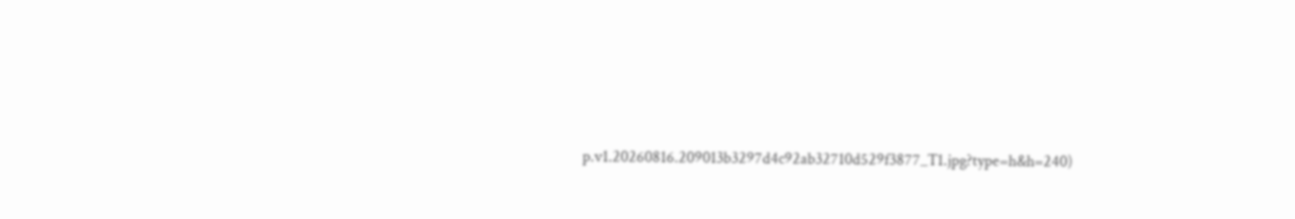p.v1.20260816.209013b3297d4c92ab32710d529f3877_T1.jpg?type=h&h=240)